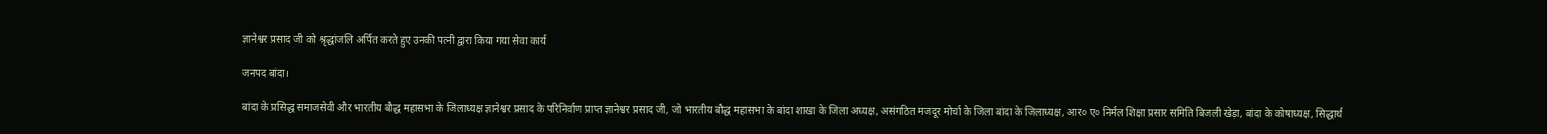ज्ञानेश्वर प्रसाद जी को श्रृद्धांजलि अर्पित करते हुए उनकी पत्नी द्वारा किया गया सेवा कार्य

जनपद बांदा।

बांदा के प्रसिद्ध समाजसेवी और भारतीय बौद्ध महासभा के जिलाध्यक्ष ज्ञानेश्वर प्रसाद के परिनिर्वाण प्राप्त ज्ञानेश्वर प्रसाद जी, जो भारतीय बौद्ध महासभा के बांदा शाखा के जिला अध्यक्ष, असंगठित मजदूर मोर्चा के जिला बांदा के जिलाध्यक्ष, आर० ए० निर्मल शिक्षा प्रसार समिति बिजली खेड़ा, बांदा के कोषाध्यक्ष, सिद्धार्थ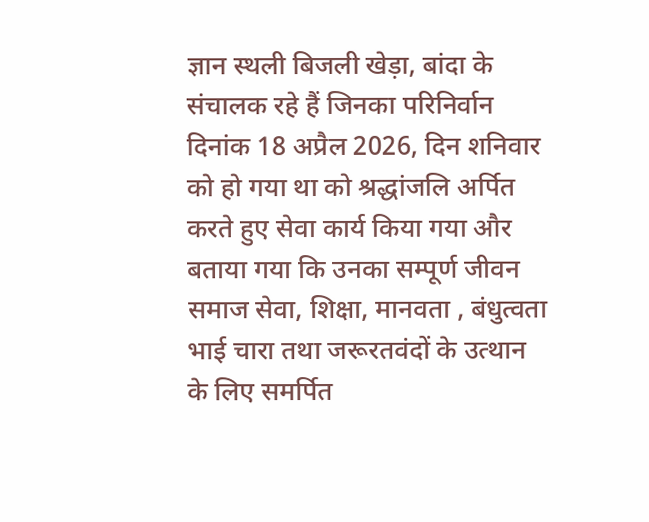ज्ञान स्थली बिजली खेड़ा, बांदा के संचालक रहे हैं जिनका परिनिर्वान दिनांक 18 अप्रैल 2026, दिन शनिवार को हो गया था को श्रद्धांजलि अर्पित करते हुए सेवा कार्य किया गया और बताया गया कि उनका सम्पूर्ण जीवन समाज सेवा, शिक्षा, मानवता , बंधुत्वता भाई चारा तथा जरूरतवंदों के उत्थान के लिए समर्पित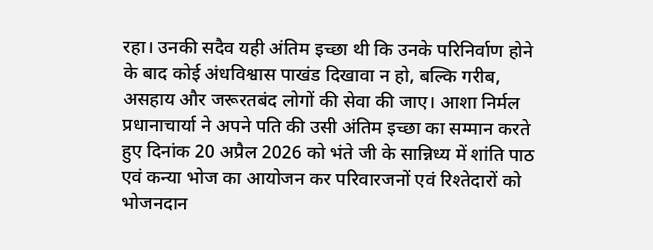रहा। उनकी सदैव यही अंतिम इच्छा थी कि उनके परिनिर्वाण होने के बाद कोई अंधविश्वास पाखंड दिखावा न हो, बल्कि गरीब, असहाय और जरूरतबंद लोगों की सेवा की जाए। आशा निर्मल प्रधानाचार्या ने अपने पति की उसी अंतिम इच्छा का सम्मान करते हुए दिनांक 20 अप्रैल 2026 को भंते जी के सान्निध्य में शांति पाठ एवं कन्या भोज का आयोजन कर परिवारजनों एवं रिश्तेदारों को भोजनदान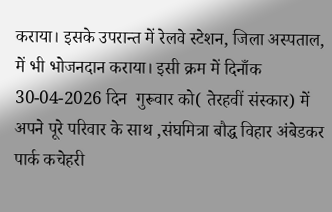कराया। इसके उपरान्त में रेलवे स्टेशन, जिला अस्पताल, में भी भोजनदान कराया। इसी क्रम में दिनाँक 30-04-2026 दिन  गुरूवार को( तेरहवीं संस्कार) में अपने पूरे परिवार के साथ ,संघमित्रा बौद्ध विहार अंबेडकर पार्क कचेहरी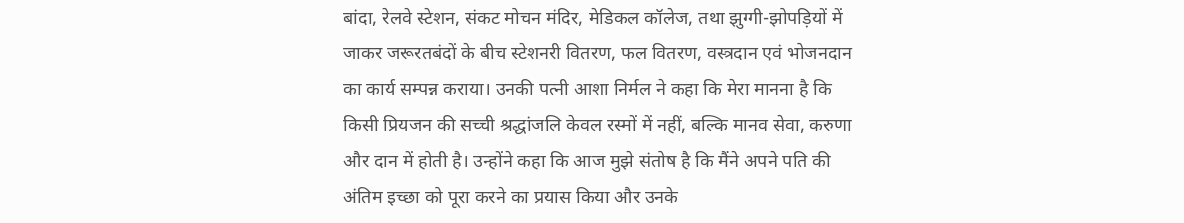बांदा, रेलवे स्टेशन, संकट मोचन मंदिर, मेडिकल कॉलेज, तथा झुग्गी-झोपड़ियों में जाकर जरूरतबंदों के बीच स्टेशनरी वितरण, फल वितरण, वस्त्रदान एवं भोजनदान का कार्य सम्पन्न कराया। उनकी पत्नी आशा निर्मल ने कहा कि मेरा मानना है कि किसी प्रियजन की सच्ची श्रद्धांजलि केवल रस्मों में नहीं, बल्कि मानव सेवा, करुणा और दान में होती है। उन्होंने कहा कि आज मुझे संतोष है कि मैंने अपने पति की अंतिम इच्छा को पूरा करने का प्रयास किया और उनके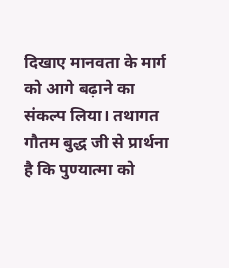दिखाए मानवता के मार्ग को आगे बढ़ाने का संकल्प लिया। तथागत गौतम बुद्ध जी से प्रार्थना है कि पुण्यात्मा को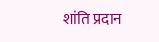शांति प्रदान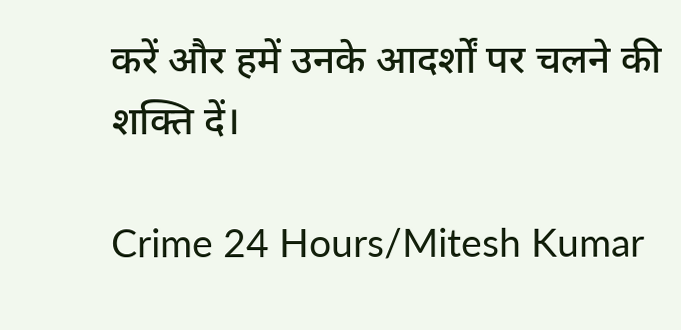करें और हमें उनके आदर्शों पर चलने की शक्ति दें।

Crime 24 Hours/Mitesh Kumar